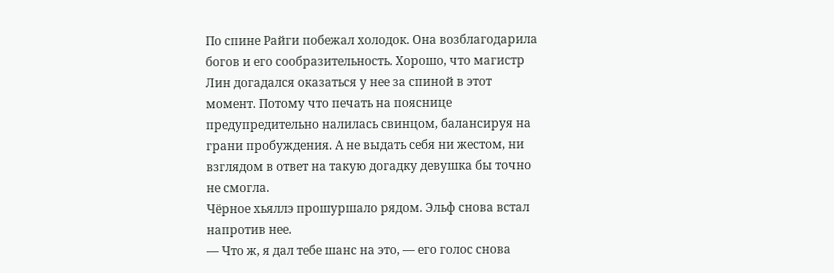По спине Райги побежал холодок. Она возблагодарила богов и его сообразительность. Хорошо, что магистр Лин догадался оказаться у нее за спиной в этот момент. Потому что печать на пояснице предупредительно налилась свинцом, балансируя на грани пробуждения. А не выдать себя ни жестом, ни взглядом в ответ на такую догадку девушка бы точно не смогла.
Чёрное хьяллэ прошуршало рядом. Эльф снова встал напротив нее.
— Что ж, я дал тебе шанс на это, — его голос снова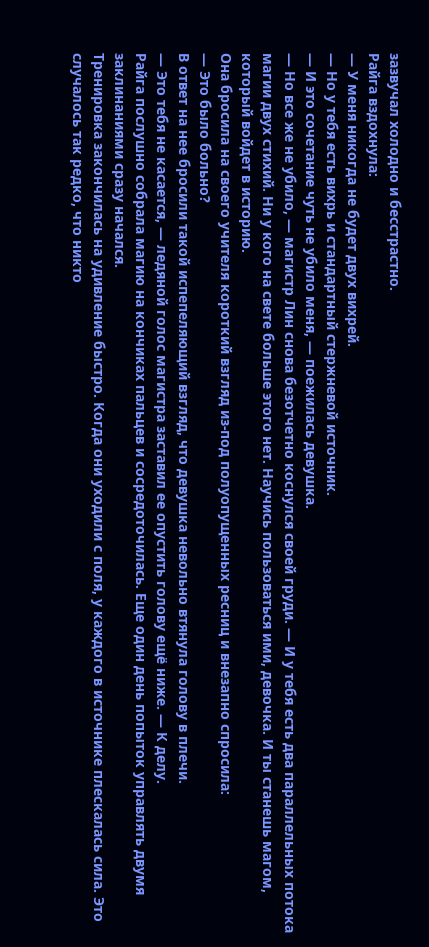зазвучал холодно и бесстрастно.
Райга вздохнула:
— У меня никогда не будет двух вихрей.
— Но у тебя есть вихрь и стандартный стержневой источник.
— И это сочетание чуть не убило меня, — поежилась девушка.
— Но все же не убило, — магистр Лин снова безотчетно коснулся своей груди. — И у тебя есть два параллельных потока магии двух стихий. Ни у кого на свете больше этого нет. Научись пользоваться ими, девочка. И ты станешь магом, который войдет в историю.
Она бросила на своего учителя короткий взгляд из-под полуопущенных ресниц и внезапно спросила:
— Это было больно?
В ответ на нее бросили такой испепеляющий взгляд, что девушка невольно втянула голову в плечи.
— Это тебя не касается, — ледяной голос магистра заставил ее опустить голову ещё ниже. — К делу.
Райга послушно собрала магию на кончиках пальцев и сосредоточилась. Еще один день попыток управлять двумя заклинаниями сразу начался.
Тренировка закончилась на удивление быстро. Когда они уходили с поля, у каждого в источнике плескалась сила. Это случалось так редко, что никто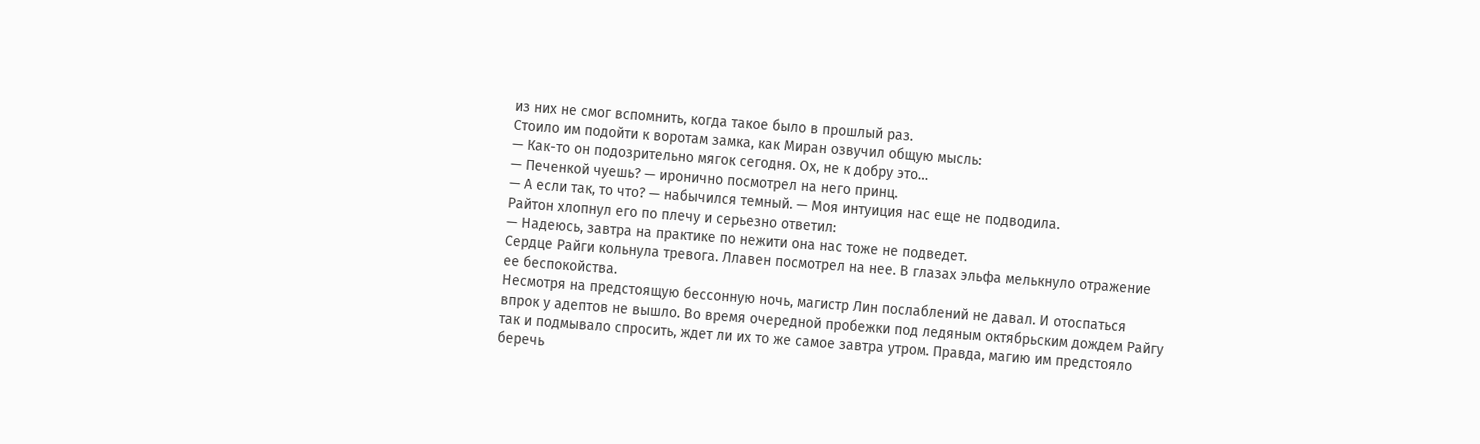из них не смог вспомнить, когда такое было в прошлый раз.
Стоило им подойти к воротам замка, как Миран озвучил общую мысль:
— Как-то он подозрительно мягок сегодня. Ох, не к добру это…
— Печенкой чуешь? — иронично посмотрел на него принц.
— А если так, то что? — набычился темный. — Моя интуиция нас еще не подводила.
Райтон хлопнул его по плечу и серьезно ответил:
— Надеюсь, завтра на практике по нежити она нас тоже не подведет.
Сердце Райги кольнула тревога. Ллавен посмотрел на нее. В глазах эльфа мелькнуло отражение ее беспокойства.
Несмотря на предстоящую бессонную ночь, магистр Лин послаблений не давал. И отоспаться впрок у адептов не вышло. Во время очередной пробежки под ледяным октябрьским дождем Райгу так и подмывало спросить, ждет ли их то же самое завтра утром. Правда, магию им предстояло беречь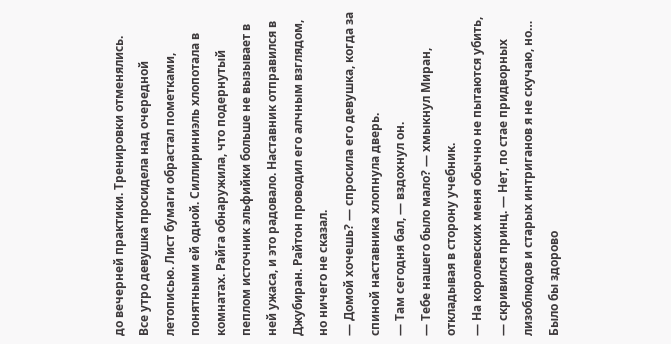до вечерней практики. Тренировки отменялись.
Все утро девушка просидела над очередной летописью. Лист бумаги обрастал пометками, понятными ей одной. Силлириниэль хлопотала в комнатах. Райга обнаружила, что подернутый пеплом источник эльфийки больше не вызывает в ней ужаса, и это радовало. Наставник отправился в Джубиран. Райтон проводил его алчным взглядом, но ничего не сказал.
— Домой хочешь? — спросила его девушка, когда за спиной наставника хлопнула дверь.
— Там сегодня бал, — вздохнул он.
— Тебе нашего было мало? — хмыкнул Миран, откладывая в сторону учебник.
— На королевских меня обычно не пытаются убить, — скривился принц. — Нет, по стае придворных лизоблюдов и старых интриганов я не скучаю, но… Было бы здорово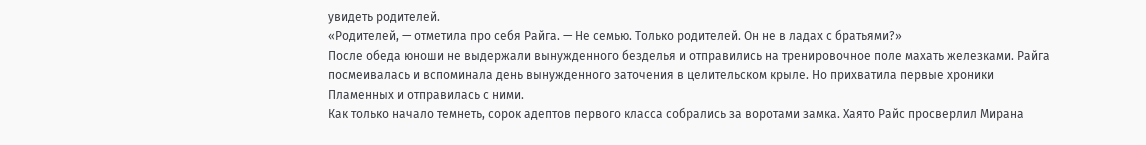увидеть родителей.
«Родителей, — отметила про себя Райга. — Не семью. Только родителей. Он не в ладах с братьями?»
После обеда юноши не выдержали вынужденного безделья и отправились на тренировочное поле махать железками. Райга посмеивалась и вспоминала день вынужденного заточения в целительском крыле. Но прихватила первые хроники Пламенных и отправилась с ними.
Как только начало темнеть, сорок адептов первого класса собрались за воротами замка. Хаято Райс просверлил Мирана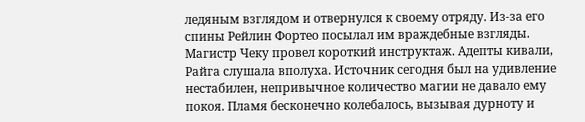ледяным взглядом и отвернулся к своему отряду. Из-за его спины Рейлин Фортео посылал им враждебные взгляды. Магистр Чеку провел короткий инструктаж. Адепты кивали, Райга слушала вполуха. Источник сегодня был на удивление нестабилен, непривычное количество магии не давало ему покоя. Пламя бесконечно колебалось, вызывая дурноту и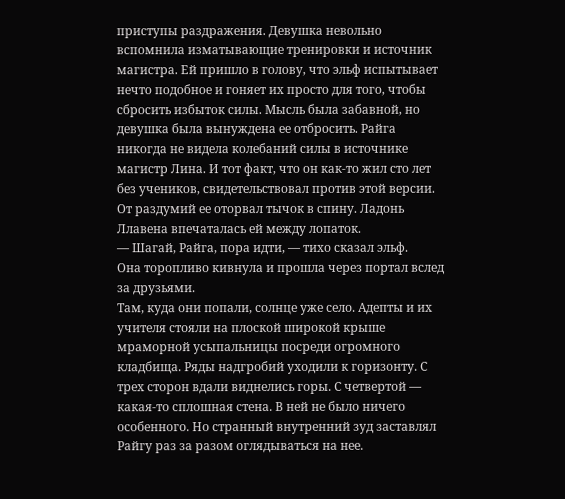приступы раздражения. Девушка невольно вспомнила изматывающие тренировки и источник магистра. Ей пришло в голову, что эльф испытывает нечто подобное и гоняет их просто для того, чтобы сбросить избыток силы. Мысль была забавной, но девушка была вынуждена ее отбросить. Райга никогда не видела колебаний силы в источнике магистр Лина. И тот факт, что он как-то жил сто лет без учеников, свидетельствовал против этой версии.
От раздумий ее оторвал тычок в спину. Ладонь Ллавена впечаталась ей между лопаток.
— Шагай, Райга, пора идти, — тихо сказал эльф.
Она торопливо кивнула и прошла через портал вслед за друзьями.
Там, куда они попали, солнце уже село. Адепты и их учителя стояли на плоской широкой крыше мраморной усыпальницы посреди огромного кладбища. Ряды надгробий уходили к горизонту. С трех сторон вдали виднелись горы. С четвертой — какая-то сплошная стена. В ней не было ничего особенного. Но странный внутренний зуд заставлял Райгу раз за разом оглядываться на нее.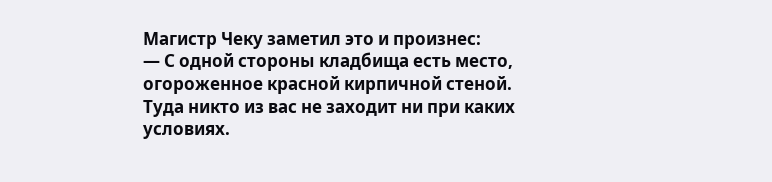Магистр Чеку заметил это и произнес:
— С одной стороны кладбища есть место, огороженное красной кирпичной стеной. Туда никто из вас не заходит ни при каких условиях.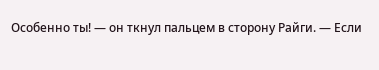Особенно ты! — он ткнул пальцем в сторону Райги. — Если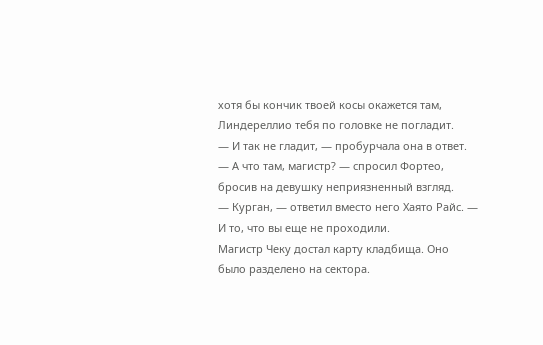хотя бы кончик твоей косы окажется там, Линдереллио тебя по головке не погладит.
— И так не гладит, — пробурчала она в ответ.
— А что там, магистр? — спросил Фортео, бросив на девушку неприязненный взгляд.
— Курган, — ответил вместо него Хаято Райс. — И то, что вы еще не проходили.
Магистр Чеку достал карту кладбища. Оно было разделено на сектора.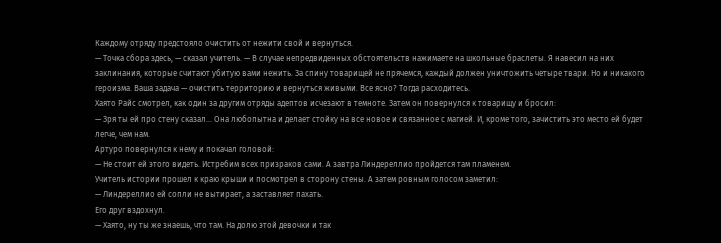Каждому отряду предстояло очистить от нежити свой и вернуться.
— Точка сбора здесь, — сказал учитель. — В случае непредвиденных обстоятельств нажимаете на школьные браслеты. Я навесил на них заклинания, которые считают убитую вами нежить. За спину товарищей не прячемся, каждый должен уничтожить четыре твари. Но и никакого героизма. Ваша задача — очистить территорию и вернуться живыми. Все ясно? Тогда расходитесь.
Хаято Райс смотрел, как один за другим отряды адептов исчезают в темноте. Затем он повернулся к товарищу и бросил:
— Зря ты ей про стену сказал… Она любопытна и делает стойку на все новое и связанное с магией. И, кроме того, зачистить это место ей будет легче, чем нам.
Артуро повернулся к нему и покачал головой:
— Не стоит ей этого видеть. Истребим всех призраков сами. А завтра Линдереллио пройдется там пламенем.
Учитель истории прошел к краю крыши и посмотрел в сторону стены. А затем ровным голосом заметил:
— Линдереллио ей сопли не вытирает, а заставляет пахать.
Его друг вздохнул.
— Хаято, ну ты же знаешь, что там. На долю этой девочки и так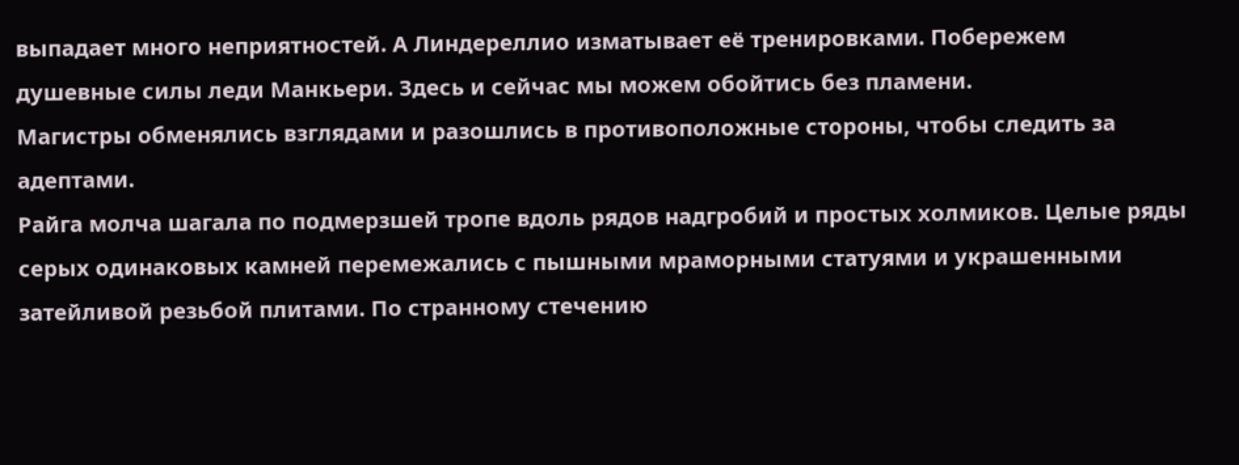выпадает много неприятностей. А Линдереллио изматывает её тренировками. Побережем душевные силы леди Манкьери. Здесь и сейчас мы можем обойтись без пламени.
Магистры обменялись взглядами и разошлись в противоположные стороны, чтобы следить за адептами.
Райга молча шагала по подмерзшей тропе вдоль рядов надгробий и простых холмиков. Целые ряды серых одинаковых камней перемежались с пышными мраморными статуями и украшенными затейливой резьбой плитами. По странному стечению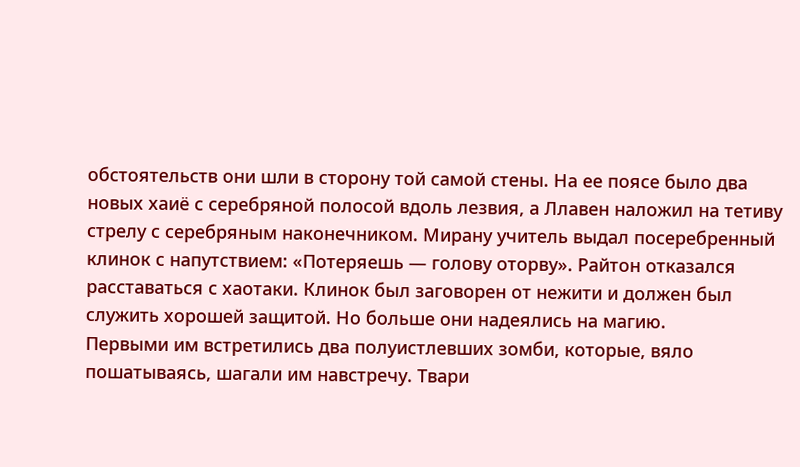обстоятельств они шли в сторону той самой стены. На ее поясе было два новых хаиё с серебряной полосой вдоль лезвия, а Ллавен наложил на тетиву стрелу с серебряным наконечником. Мирану учитель выдал посеребренный клинок с напутствием: «Потеряешь — голову оторву». Райтон отказался расставаться с хаотаки. Клинок был заговорен от нежити и должен был служить хорошей защитой. Но больше они надеялись на магию.
Первыми им встретились два полуистлевших зомби, которые, вяло пошатываясь, шагали им навстречу. Твари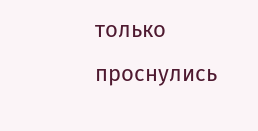только проснулись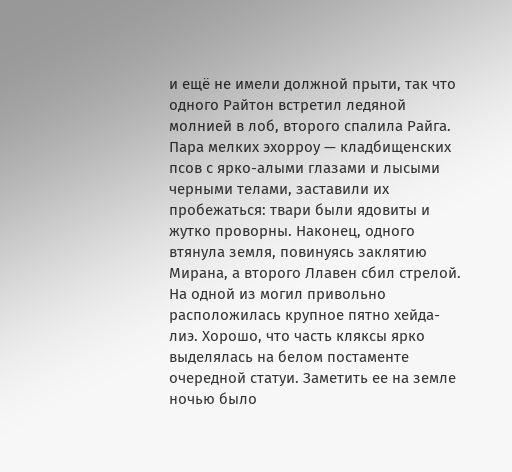и ещё не имели должной прыти, так что одного Райтон встретил ледяной молнией в лоб, второго спалила Райга. Пара мелких эхорроу — кладбищенских псов с ярко-алыми глазами и лысыми черными телами, заставили их пробежаться: твари были ядовиты и жутко проворны. Наконец, одного втянула земля, повинуясь заклятию Мирана, а второго Ллавен сбил стрелой. На одной из могил привольно расположилась крупное пятно хейда-лиэ. Хорошо, что часть кляксы ярко выделялась на белом постаменте очередной статуи. Заметить ее на земле ночью было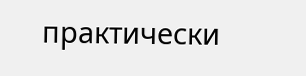практически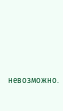невозможно.